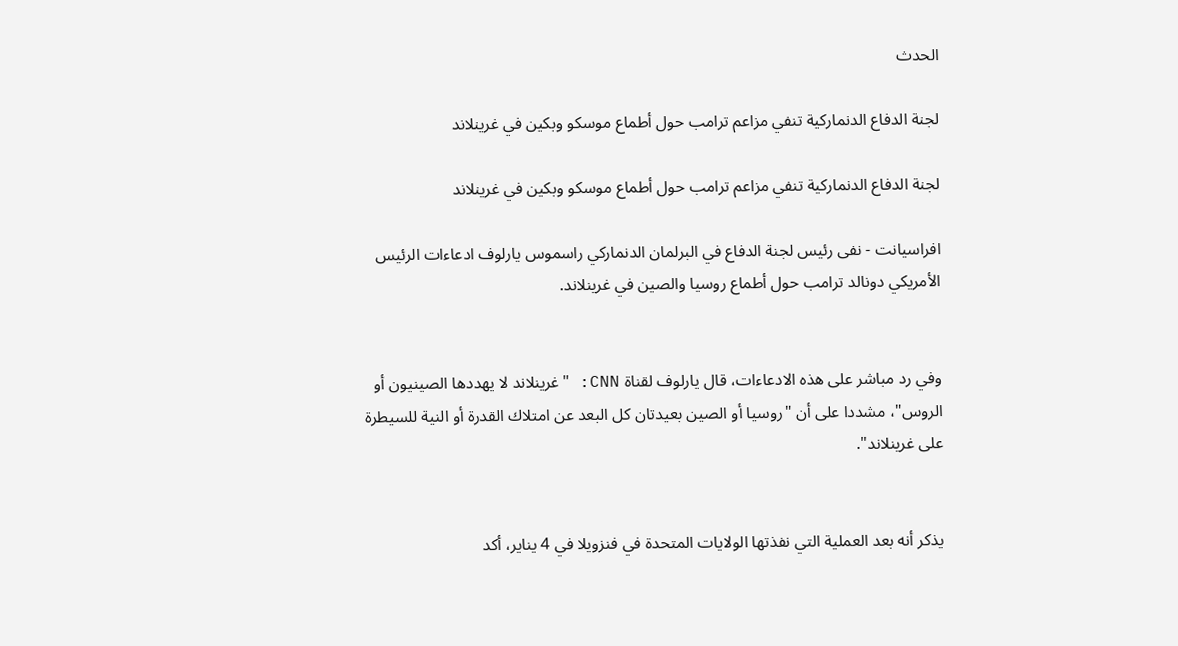الحدث

لجنة الدفاع الدنماركية تنفي مزاعم ترامب حول أطماع موسكو وبكين في غرينلاند

لجنة الدفاع الدنماركية تنفي مزاعم ترامب حول أطماع موسكو وبكين في غرينلاند

افراسيانت - نفى رئيس لجنة الدفاع في البرلمان الدنماركي راسموس يارلوف ادعاءات الرئيس الأمريكي دونالد ترامب حول أطماع روسيا والصين في غرينلاند.


وفي رد مباشر على هذه الادعاءات، قال يارلوف لقناة CNN: "غرينلاند لا يهددها الصينيون أو الروس"، مشددا على أن "روسيا أو الصين بعيدتان كل البعد عن امتلاك القدرة أو النية للسيطرة على غرينلاند".


يذكر أنه بعد العملية التي نفذتها الولايات المتحدة في فنزويلا في 4 يناير، أكد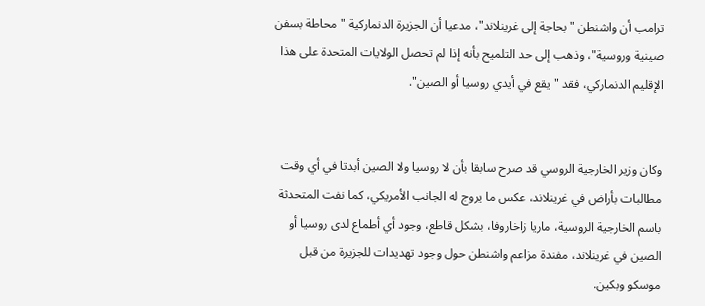ترامب أن واشنطن "بحاجة إلى غرينلاند"، مدعيا أن الجزيرة الدنماركية "محاطة بسفن صينية وروسية"، وذهب إلى حد التلميح بأنه إذا لم تحصل الولايات المتحدة على هذا الإقليم الدنماركي، فقد "يقع في أيدي روسيا أو الصين".


وكان وزير الخارجية الروسي قد صرح سابقا بأن لا روسيا ولا الصين أبدتا في أي وقت مطالبات بأراض في غرينلاند، عكس ما يروج له الجانب الأمريكي، كما نفت المتحدثة باسم الخارجية الروسية، ماريا زاخاروفا، بشكل قاطع، وجود أي أطماع لدى روسيا أو الصين في غرينلاند، مفندة مزاعم واشنطن حول وجود تهديدات للجزيرة من قبل موسكو وبكين.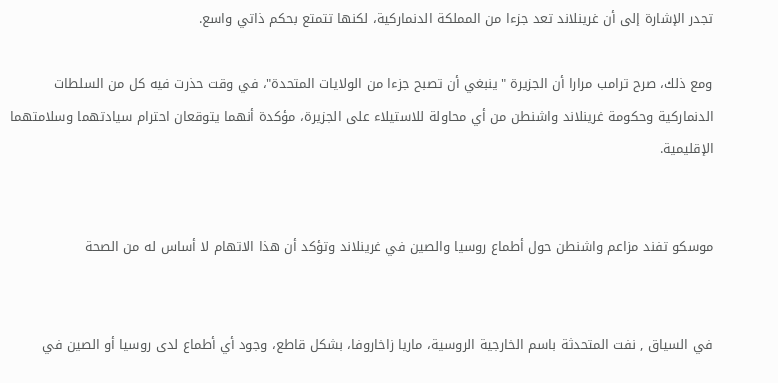تجدر الإشارة إلى أن غرينلاند تعد جزءا من المملكة الدنماركية، لكنها تتمتع بحكم ذاتي واسع.

ومع ذلك، صرح ترامب مرارا أن الجزيرة "ينبغي أن تصبح جزءا من الولايات المتحدة"، في وقت حذرت فيه كل من السلطات الدنماركية وحكومة غرينلاند واشنطن من أي محاولة للاستيلاء على الجزيرة، مؤكدة أنهما يتوقعان احترام سيادتهما وسلامتهما الإقليمية.


موسكو تفند مزاعم واشنطن حول أطماع روسيا والصين في غرينلاند وتؤكد أن هذا الاتهام لا أساس له من الصحة


في السياق , نفت المتحدثة باسم الخارجية الروسية، ماريا زاخاروفا، بشكل قاطع، وجود أي أطماع لدى روسيا أو الصين في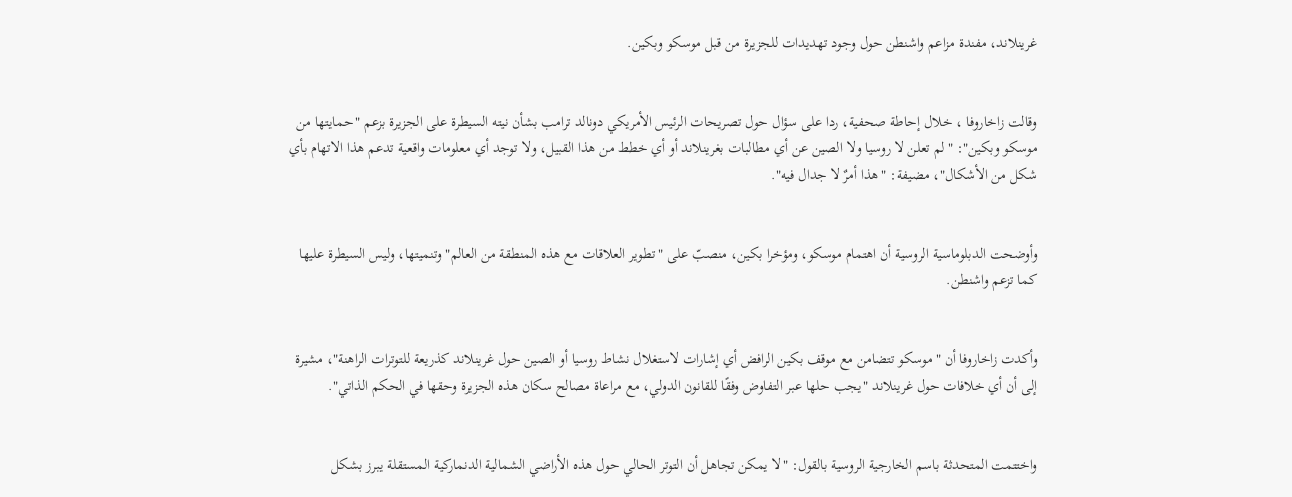غرينلاند، مفندة مزاعم واشنطن حول وجود تهديدات للجزيرة من قبل موسكو وبكين.


وقالت زاخاروفا ، خلال إحاطة صحفية، ردا على سؤال حول تصريحات الرئيس الأمريكي دونالد ترامب بشأن نيته السيطرة على الجزيرة بزعم "حمايتها من موسكو وبكين": "لم تعلن لا روسيا ولا الصين عن أي مطالبات بغرينلاند أو أي خطط من هذا القبيل، ولا توجد أي معلومات واقعية تدعم هذا الاتهام بأي شكل من الأشكال"، مضيفة: "هذا أمرٌ لا جدال فيه".


وأوضحت الدبلوماسية الروسية أن اهتمام موسكو، ومؤخرا بكين، منصبّ على "تطوير العلاقات مع هذه المنطقة من العالم" وتنميتها، وليس السيطرة عليها كما تزعم واشنطن.


وأكدت زاخاروفا أن "موسكو تتضامن مع موقف بكين الرافض أي إشارات لاستغلال نشاط روسيا أو الصين حول غرينلاند كذريعة للتوترات الراهنة"، مشيرة إلى أن أي خلافات حول غرينلاند "يجب حلها عبر التفاوض وفقًا للقانون الدولي، مع مراعاة مصالح سكان هذه الجزيرة وحقها في الحكم الذاتي".


واختتمت المتحدثة باسم الخارجية الروسية بالقول: "لا يمكن تجاهل أن التوتر الحالي حول هذه الأراضي الشمالية الدنماركية المستقلة يبرز بشكل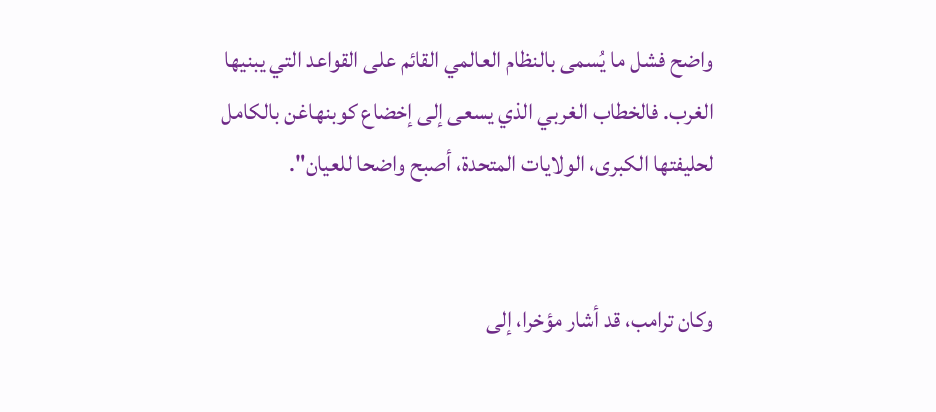واضح فشل ما يُسمى بالنظام العالمي القائم على القواعد التي يبنيها الغرب. فالخطاب الغربي الذي يسعى إلى إخضاع كوبنهاغن بالكامل لحليفتها الكبرى، الولايات المتحدة، أصبح واضحا للعيان".


وكان ترامب، قد أشار مؤخرا، إلى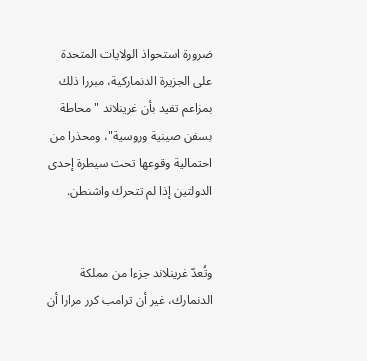ضرورة استحواذ الولايات المتحدة على الجزيرة الدنماركية، مبررا ذلك بمزاعم تفيد بأن غرينلاند "محاطة بسفن صينية وروسية"، ومحذرا من احتمالية وقوعها تحت سيطرة إحدى الدولتين إذا لم تتحرك واشنطن.


وتُعدّ غرينلاند جزءا من مملكة الدنمارك، غير أن ترامب كرر مرارا أن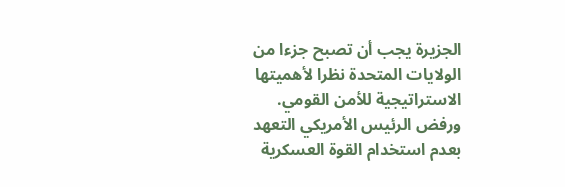الجزيرة يجب أن تصبح جزءا من الولايات المتحدة نظرا لأهميتها الاستراتيجية للأمن القومي. ورفض الرئيس الأمريكي التعهد بعدم استخدام القوة العسكرية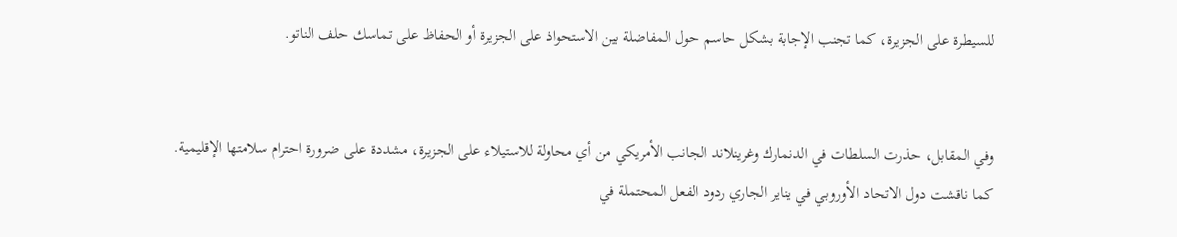للسيطرة على الجزيرة، كما تجنب الإجابة بشكل حاسم حول المفاضلة بين الاستحواذ على الجزيرة أو الحفاظ على تماسك حلف الناتو.


وفي المقابل، حذرت السلطات في الدنمارك وغرينلاند الجانب الأمريكي من أي محاولة للاستيلاء على الجزيرة، مشددة على ضرورة احترام سلامتها الإقليمية. كما ناقشت دول الاتحاد الأوروبي في يناير الجاري ردود الفعل المحتملة في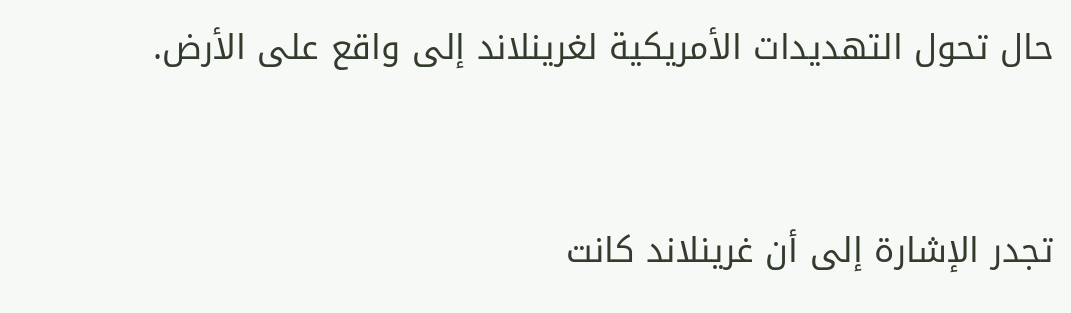حال تحول التهديدات الأمريكية لغرينلاند إلى واقع على الأرض.


تجدر الإشارة إلى أن غرينلاند كانت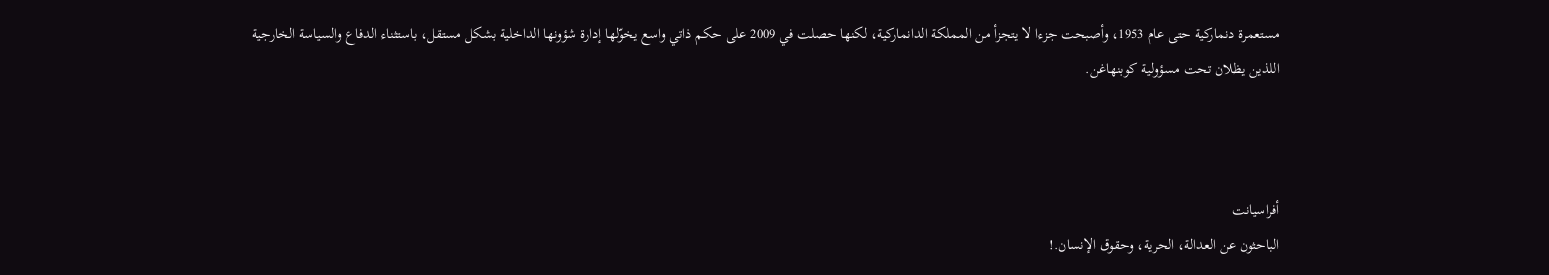مستعمرة دنماركية حتى عام 1953، وأصبحت جزءا لا يتجزأ من المملكة الدانماركية، لكنها حصلت في 2009 على حكم ذاتي واسع يخوّلها إدارة شؤونها الداخلية بشكل مستقل، باستثناء الدفاع والسياسة الخارجية اللذين يظلان تحت مسؤولية كوبنهاغن.



أفراسيانت
الباحثون عن العدالة، الحرية، وحقوق الإنسان.!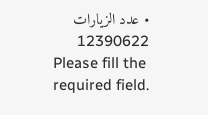• عدد الزيارات 12390622
Please fill the required field.